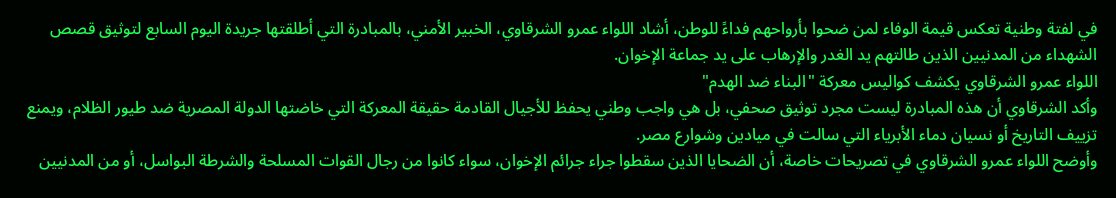في لفتة وطنية تعكس قيمة الوفاء لمن ضحوا بأرواحهم فداءً للوطن، أشاد اللواء عمرو الشرقاوي، الخبير الأمني، بالمبادرة التي أطلقتها جريدة اليوم السابع لتوثيق قصص الشهداء من المدنيين الذين طالتهم يد الغدر والإرهاب على يد جماعة الإخوان.
اللواء عمرو الشرقاوي يكشف كواليس معركة "البناء ضد الهدم"
وأكد الشرقاوي أن هذه المبادرة ليست مجرد توثيق صحفي، بل هي واجب وطني يحفظ للأجيال القادمة حقيقة المعركة التي خاضتها الدولة المصرية ضد طيور الظلام، ويمنع تزييف التاريخ أو نسيان دماء الأبرياء التي سالت في ميادين وشوارع مصر.
وأوضح اللواء عمرو الشرقاوي في تصريحات خاصة، أن الضحايا الذين سقطوا جراء جرائم الإخوان، سواء كانوا من رجال القوات المسلحة والشرطة البواسل، أو من المدنيين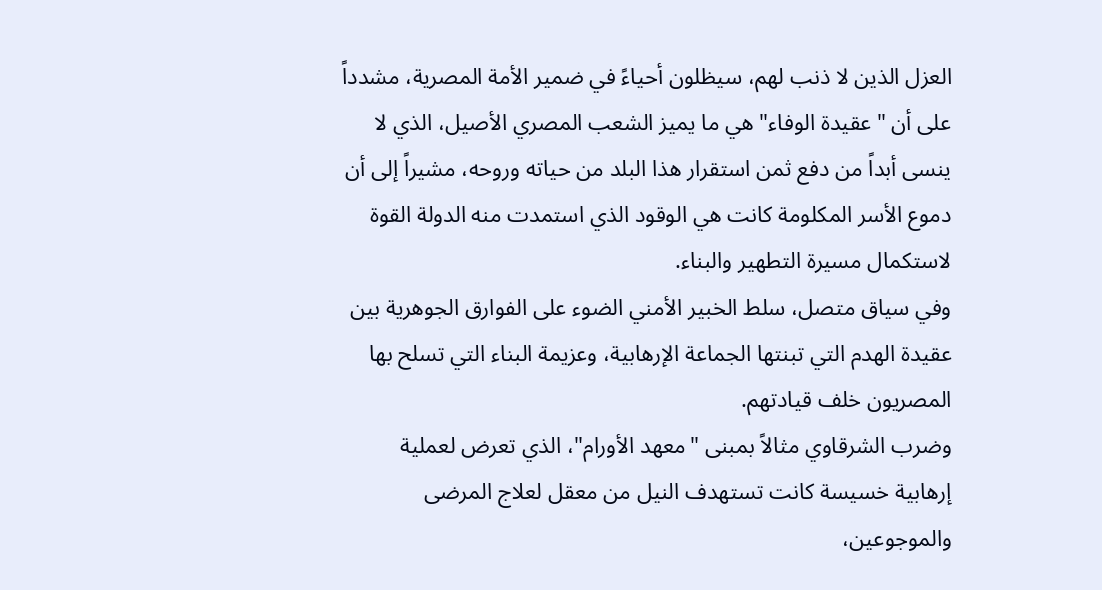العزل الذين لا ذنب لهم، سيظلون أحياءً في ضمير الأمة المصرية، مشدداً على أن "عقيدة الوفاء" هي ما يميز الشعب المصري الأصيل، الذي لا ينسى أبداً من دفع ثمن استقرار هذا البلد من حياته وروحه، مشيراً إلى أن دموع الأسر المكلومة كانت هي الوقود الذي استمدت منه الدولة القوة لاستكمال مسيرة التطهير والبناء.
وفي سياق متصل، سلط الخبير الأمني الضوء على الفوارق الجوهرية بين عقيدة الهدم التي تبنتها الجماعة الإرهابية، وعزيمة البناء التي تسلح بها المصريون خلف قيادتهم.
وضرب الشرقاوي مثالاً بمبنى "معهد الأورام"، الذي تعرض لعملية إرهابية خسيسة كانت تستهدف النيل من معقل لعلاج المرضى والموجوعين،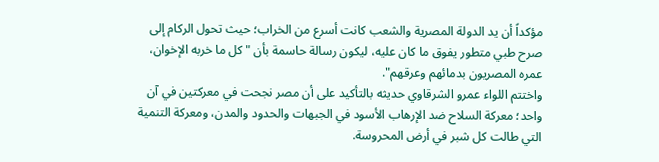مؤكداً أن يد الدولة المصرية والشعب كانت أسرع من الخراب؛ حيث تحول الركام إلى صرح طبي متطور يفوق ما كان عليه، ليكون رسالة حاسمة بأن "كل ما خربه الإخوان، عمره المصريون بدمائهم وعرقهم".
واختتم اللواء عمرو الشرقاوي حديثه بالتأكيد على أن مصر نجحت في معركتين في آن واحد؛ معركة السلاح ضد الإرهاب الأسود في الجبهات والحدود والمدن، ومعركة التنمية التي طالت كل شبر في أرض المحروسة.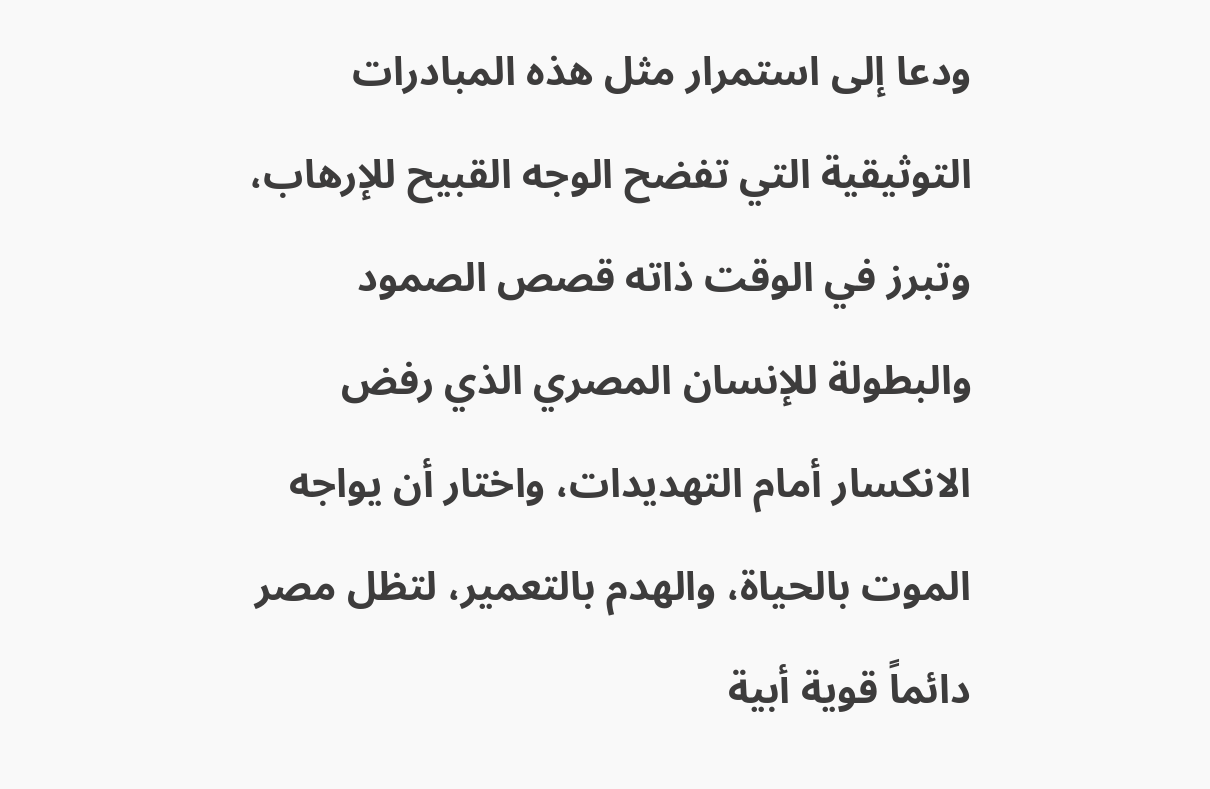ودعا إلى استمرار مثل هذه المبادرات التوثيقية التي تفضح الوجه القبيح للإرهاب، وتبرز في الوقت ذاته قصص الصمود والبطولة للإنسان المصري الذي رفض الانكسار أمام التهديدات، واختار أن يواجه الموت بالحياة، والهدم بالتعمير، لتظل مصر دائماً قوية أبية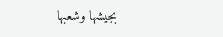بجيشها وشعبها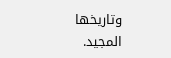وتاريخها المجيد.